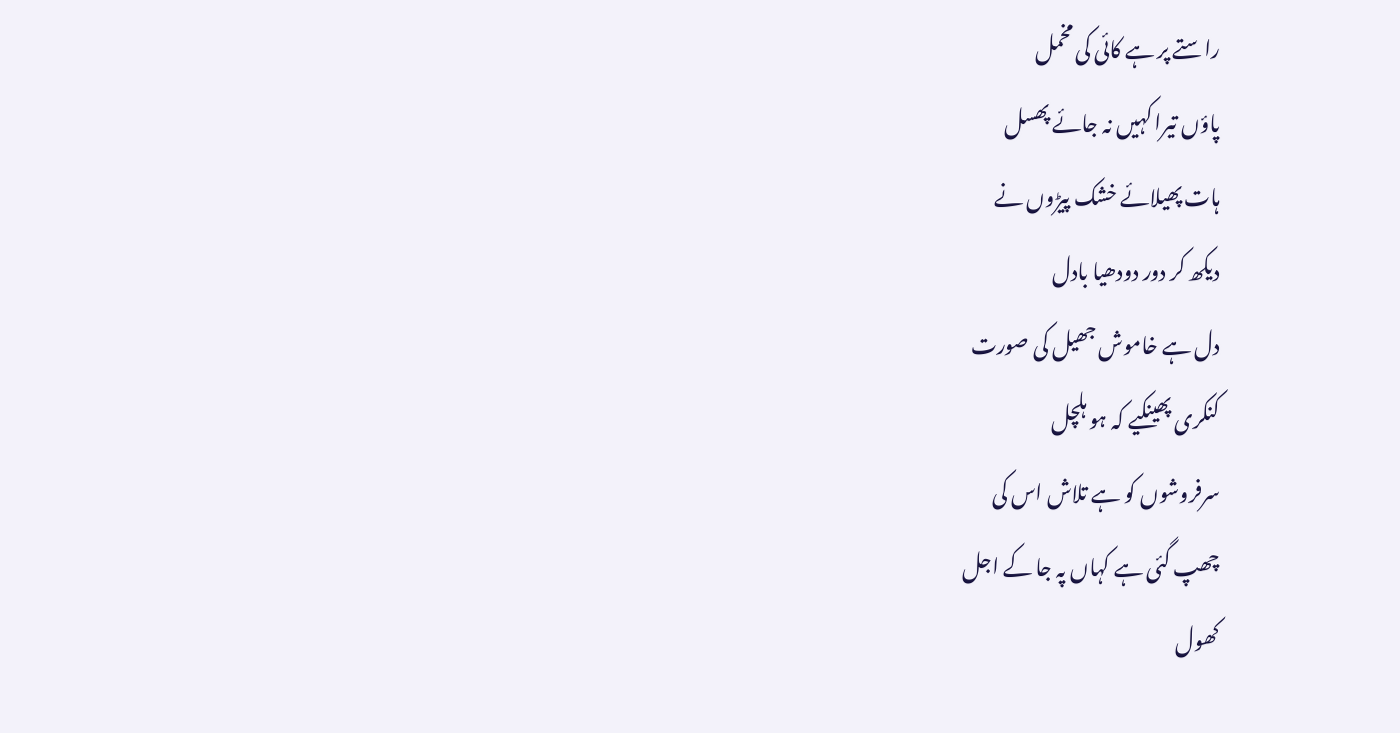راستے پر ہے کائی کی مخمل
پاؤں تیرا کہیں نہ جائے پھسل
ہات پھیلائے خشک پیڑوں نے
دیکھ کر دور دودھیا بادل
دل ہے خاموش جھیل کی صورت
کنکری پھینکیے کہ ہو ہلچل
سرفروشوں کو ہے تلاش اس کی
چھپ گئی ہے کہاں پہ جا کے اجل
کھول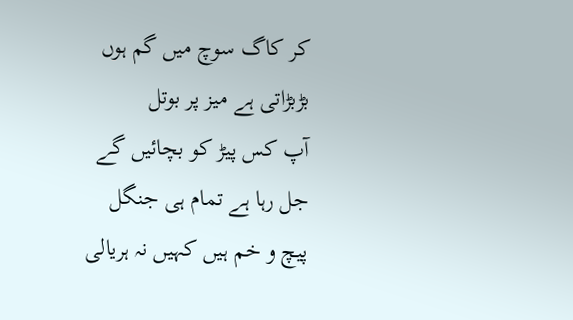کر کاگ سوچ میں گم ہوں
بڑبڑاتی ہے میز پر بوتل
آپ کس پیڑ کو بچائیں گے
جل رہا ہے تمام ہی جنگل
پیچ و خم ہیں کہیں نہ ہریالی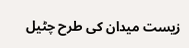زیست میدان کی طرح چٹیل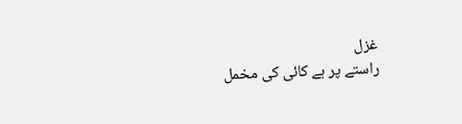غزل
راستے پر ہے کائی کی مخمل